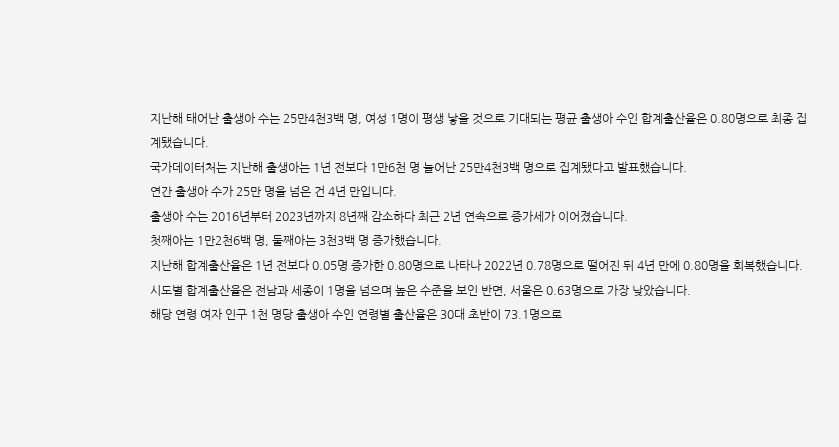지난해 태어난 출생아 수는 25만4천3백 명, 여성 1명이 평생 낳을 것으로 기대되는 평균 출생아 수인 합계출산율은 0.80명으로 최종 집계됐습니다.
국가데이터처는 지난해 출생아는 1년 전보다 1만6천 명 늘어난 25만4천3백 명으로 집계됐다고 발표했습니다.
연간 출생아 수가 25만 명을 넘은 건 4년 만입니다.
출생아 수는 2016년부터 2023년까지 8년째 감소하다 최근 2년 연속으로 증가세가 이어졌습니다.
첫째아는 1만2천6백 명, 둘째아는 3천3백 명 증가했습니다.
지난해 합계출산율은 1년 전보다 0.05명 증가한 0.80명으로 나타나 2022년 0.78명으로 떨어진 뒤 4년 만에 0.80명을 회복했습니다.
시도별 합계출산율은 전남과 세종이 1명을 넘으며 높은 수준을 보인 반면, 서울은 0.63명으로 가장 낮았습니다.
해당 연령 여자 인구 1천 명당 출생아 수인 연령별 출산율은 30대 초반이 73.1명으로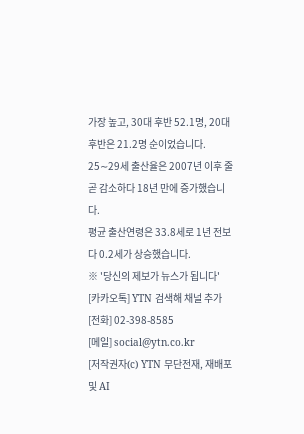가장 높고, 30대 후반 52.1명, 20대 후반은 21.2명 순이었습니다.
25∼29세 출산율은 2007년 이후 줄곧 감소하다 18년 만에 증가했습니다.
평균 출산연령은 33.8세로 1년 전보다 0.2세가 상승했습니다.
※ '당신의 제보가 뉴스가 됩니다'
[카카오톡] YTN 검색해 채널 추가
[전화] 02-398-8585
[메일] social@ytn.co.kr
[저작권자(c) YTN 무단전재, 재배포 및 AI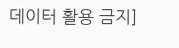데이터 활용 금지]